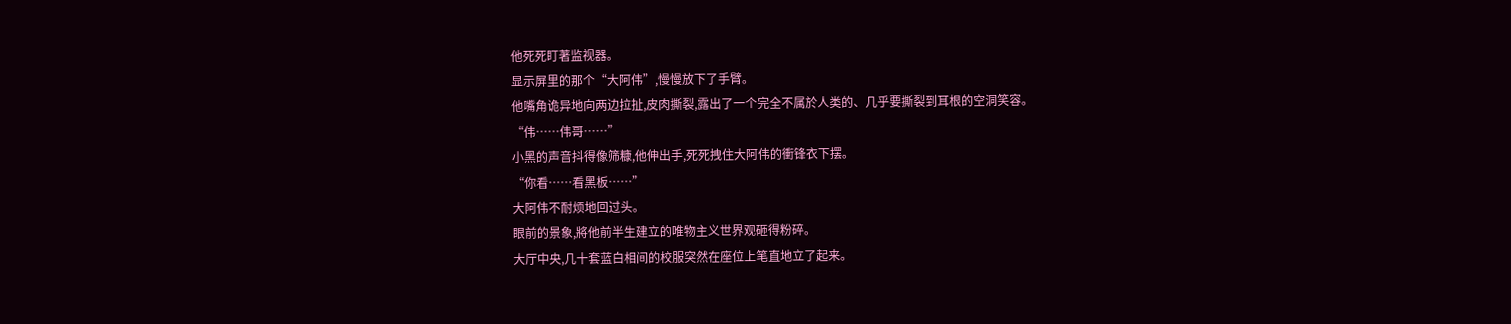他死死盯著监视器。
显示屏里的那个“大阿伟”,慢慢放下了手臂。
他嘴角诡异地向两边拉扯,皮肉撕裂,露出了一个完全不属於人类的、几乎要撕裂到耳根的空洞笑容。
“伟……伟哥……”
小黑的声音抖得像筛糠,他伸出手,死死拽住大阿伟的衝锋衣下摆。
“你看……看黑板……”
大阿伟不耐烦地回过头。
眼前的景象,將他前半生建立的唯物主义世界观砸得粉碎。
大厅中央,几十套蓝白相间的校服突然在座位上笔直地立了起来。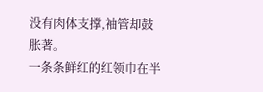没有肉体支撑,袖管却鼓胀著。
一条条鲜红的红领巾在半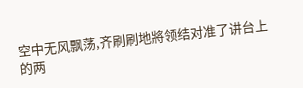空中无风飘荡,齐刷刷地將领结对准了讲台上的两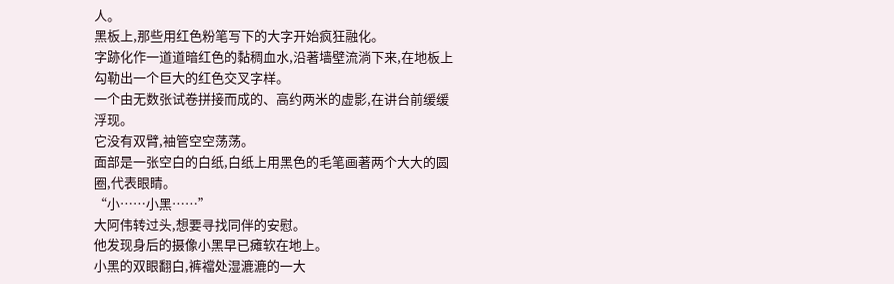人。
黑板上,那些用红色粉笔写下的大字开始疯狂融化。
字跡化作一道道暗红色的黏稠血水,沿著墙壁流淌下来,在地板上勾勒出一个巨大的红色交叉字样。
一个由无数张试卷拼接而成的、高约两米的虚影,在讲台前缓缓浮现。
它没有双臂,袖管空空荡荡。
面部是一张空白的白纸,白纸上用黑色的毛笔画著两个大大的圆圈,代表眼睛。
“小……小黑……”
大阿伟转过头,想要寻找同伴的安慰。
他发现身后的摄像小黑早已瘫软在地上。
小黑的双眼翻白,裤襠处湿漉漉的一大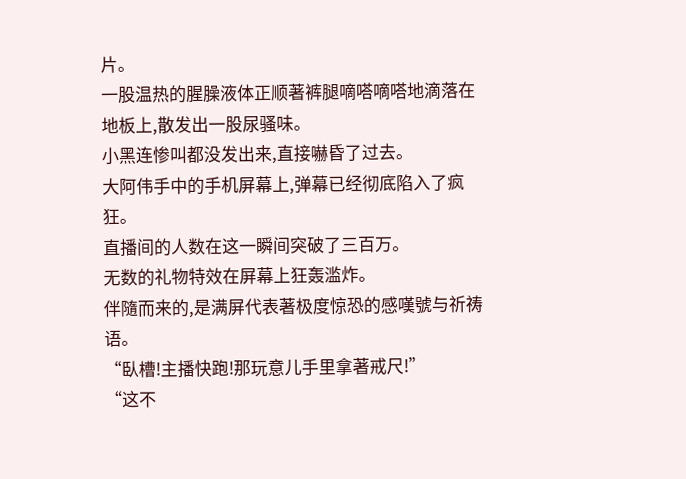片。
一股温热的腥臊液体正顺著裤腿嘀嗒嘀嗒地滴落在地板上,散发出一股尿骚味。
小黑连惨叫都没发出来,直接嚇昏了过去。
大阿伟手中的手机屏幕上,弹幕已经彻底陷入了疯狂。
直播间的人数在这一瞬间突破了三百万。
无数的礼物特效在屏幕上狂轰滥炸。
伴隨而来的,是满屏代表著极度惊恐的感嘆號与祈祷语。
“臥槽!主播快跑!那玩意儿手里拿著戒尺!”
“这不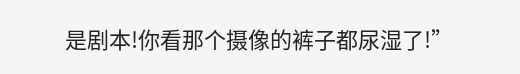是剧本!你看那个摄像的裤子都尿湿了!”